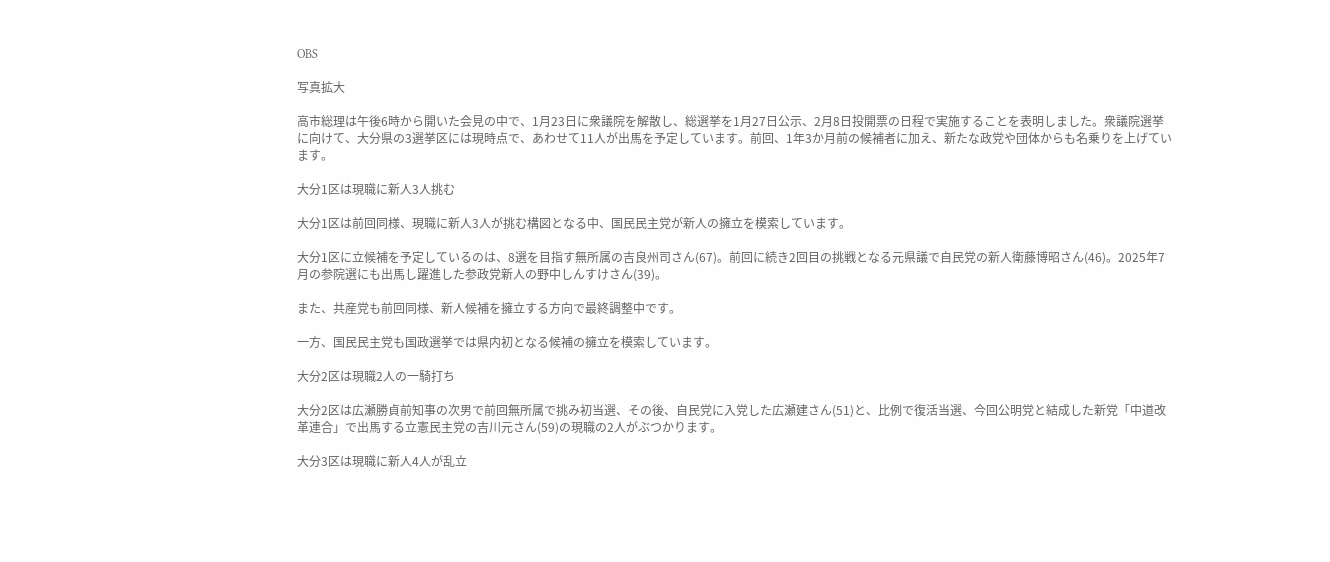OBS

写真拡大

高市総理は午後6時から開いた会見の中で、1月23日に衆議院を解散し、総選挙を1月27日公示、2月8日投開票の日程で実施することを表明しました。衆議院選挙に向けて、大分県の3選挙区には現時点で、あわせて11人が出馬を予定しています。前回、1年3か月前の候補者に加え、新たな政党や団体からも名乗りを上げています。

大分1区は現職に新人3人挑む

大分1区は前回同様、現職に新人3人が挑む構図となる中、国民民主党が新人の擁立を模索しています。

大分1区に立候補を予定しているのは、8選を目指す無所属の吉良州司さん(67)。前回に続き2回目の挑戦となる元県議で自民党の新人衛藤博昭さん(46)。2025年7月の参院選にも出馬し躍進した参政党新人の野中しんすけさん(39)。

また、共産党も前回同様、新人候補を擁立する方向で最終調整中です。

一方、国民民主党も国政選挙では県内初となる候補の擁立を模索しています。

大分2区は現職2人の一騎打ち

大分2区は広瀬勝貞前知事の次男で前回無所属で挑み初当選、その後、自民党に入党した広瀬建さん(51)と、比例で復活当選、今回公明党と結成した新党「中道改革連合」で出馬する立憲民主党の吉川元さん(59)の現職の2人がぶつかります。

大分3区は現職に新人4人が乱立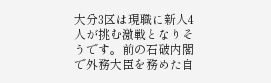大分3区は現職に新人4人が挑む激戦となりそうです。前の石破内閣で外務大臣を務めた自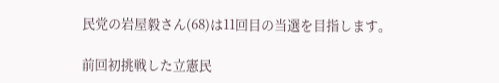民党の岩屋毅さん(68)は11回目の当選を目指します。

前回初挑戦した立憲民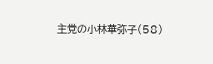主党の小林華弥子(58)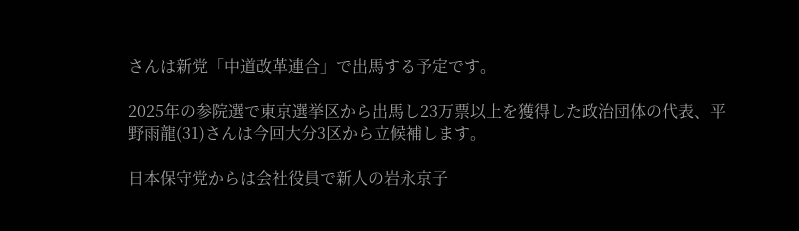さんは新党「中道改革連合」で出馬する予定です。

2025年の参院選で東京選挙区から出馬し23万票以上を獲得した政治団体の代表、平野雨龍(31)さんは今回大分3区から立候補します。

日本保守党からは会社役員で新人の岩永京子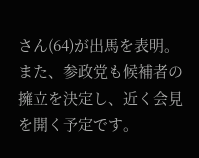さん(64)が出馬を表明。また、参政党も候補者の擁立を決定し、近く会見を開く予定です。